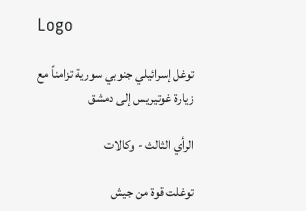Logo

توغل إسرائيلي جنوبي سورية تزامناً مع زيارة غوتيريس إلى دمشق

الرأي الثالث - وكالات

توغلت قوة من جيش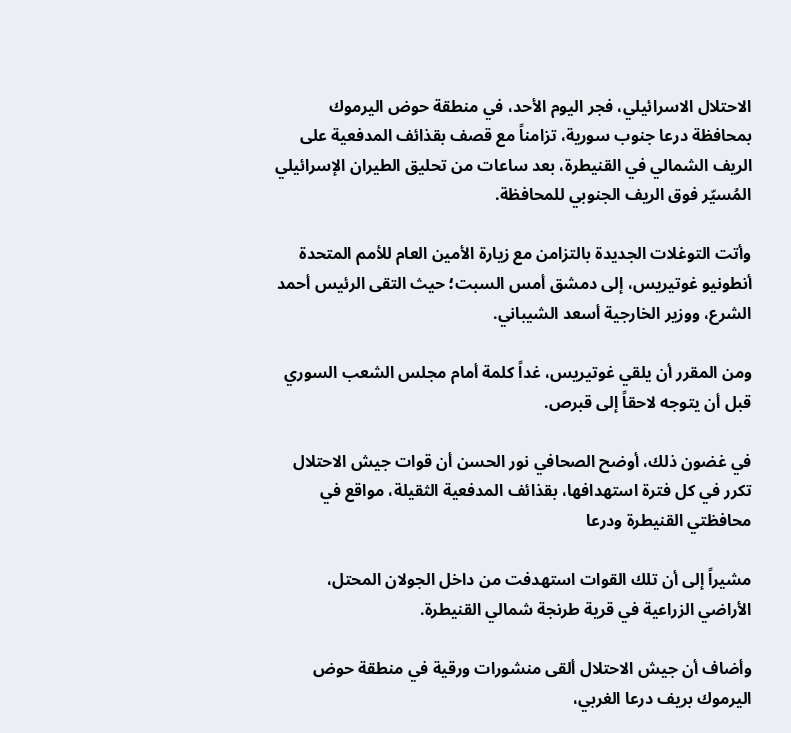الاحتلال الاسرائيلي، فجر اليوم الأحد، في منطقة حوض اليرموك بمحافظة درعا جنوب سورية، تزامناً مع قصف بقذائف المدفعية على الريف الشمالي في القنيطرة، بعد ساعات من تحليق الطيران الإسرائيلي المُسيّر فوق الريف الجنوبي للمحافظة.

وأتت التوغلات الجديدة بالتزامن مع زيارة الأمين العام للأمم المتحدة أنطونيو غوتيريس، إلى دمشق أمس السبت؛ حيث التقى الرئيس أحمد الشرع، ووزير الخارجية أسعد الشيباني.

ومن المقرر أن يلقي غوتيريس، غداً كلمة أمام مجلس الشعب السوري قبل أن يتوجه لاحقاً إلى قبرص.

في غضون ذلك، أوضح الصحافي نور الحسن أن قوات جيش الاحتلال تكرر في كل فترة استهدافها، بقذائف المدفعية الثقيلة، مواقع في محافظتي القنيطرة ودرعا

مشيراً إلى أن تلك القوات استهدفت من داخل الجولان المحتل، الأراضي الزراعية في قرية طرنجة شمالي القنيطرة.

وأضاف أن جيش الاحتلال ألقى منشورات ورقية في منطقة حوض اليرموك بريف درعا الغربي،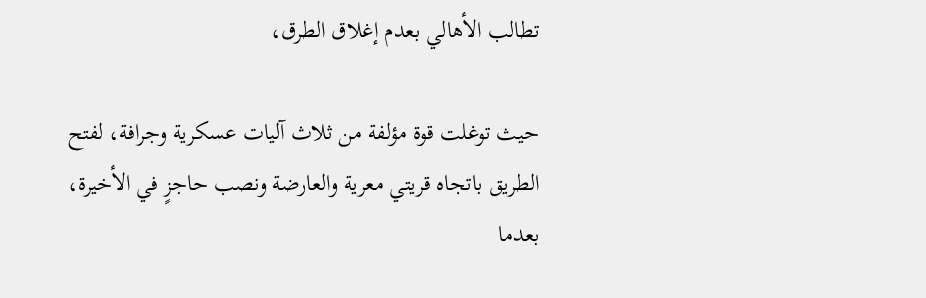تطالب الأهالي بعدم إغلاق الطرق،

حيث توغلت قوة مؤلفة من ثلاث آليات عسكرية وجرافة، لفتح الطريق باتجاه قريتي معرية والعارضة ونصب حاجزٍ في الأخيرة، بعدما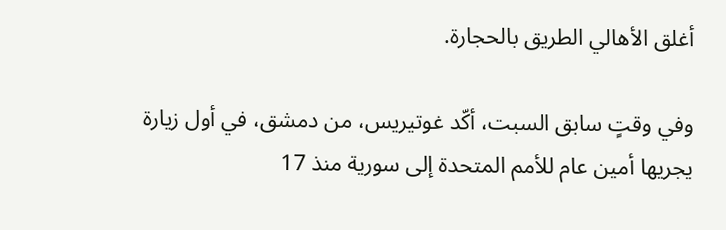أغلق الأهالي الطريق بالحجارة.

وفي وقتٍ سابق السبت، أكّد غوتيريس، من دمشق، في أول زيارة يجريها أمين عام للأمم المتحدة إلى سورية منذ 17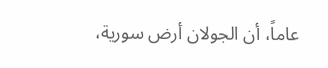عاماً، أن الجولان أرض سورية،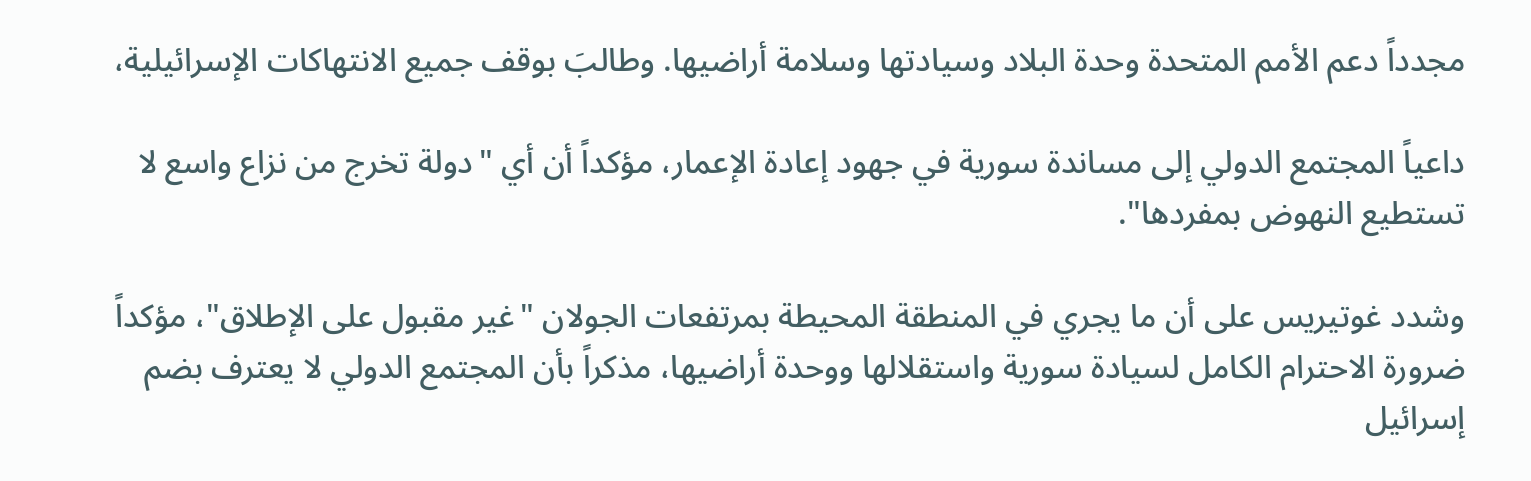مجدداً دعم الأمم المتحدة وحدة البلاد وسيادتها وسلامة أراضيها. وطالبَ بوقف جميع الانتهاكات الإسرائيلية،

داعياً المجتمع الدولي إلى مساندة سورية في جهود إعادة الإعمار، مؤكداً أن أي "دولة تخرج من نزاع واسع لا تستطيع النهوض بمفردها".

وشدد غوتيريس على أن ما يجري في المنطقة المحيطة بمرتفعات الجولان "غير مقبول على الإطلاق"، مؤكداً ضرورة الاحترام الكامل لسيادة سورية واستقلالها ووحدة أراضيها، مذكراً بأن المجتمع الدولي لا يعترف بضم إسرائيل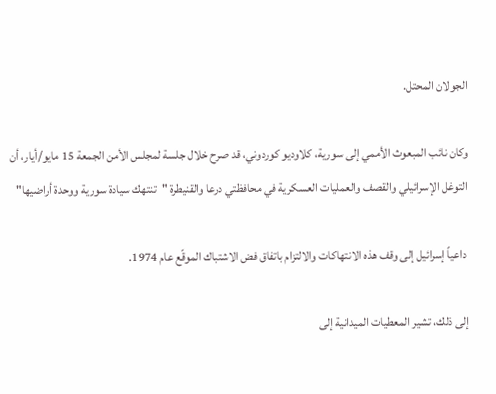الجولان المحتل.

وكان نائب المبعوث الأممي إلى سورية، كلاوديو كوردوني، قد صرح خلال جلسة لمجلس الأمن الجمعة 15 مايو/أيار، أن التوغل الإسرائيلي والقصف والعمليات العسكرية في محافظتي درعا والقنيطرة "تنتهك سيادة سورية ووحدة أراضيها"

 داعياً إسرائيل إلى وقف هذه الانتهاكات والالتزام باتفاق فض الاشتباك الموقّع عام 1974.

إلى ذلك، تشير المعطيات الميدانية إلى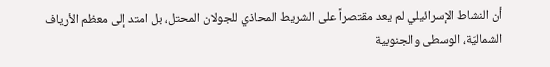أن النشاط الإسرائيلي لم يعد مقتصراً على الشريط المحاذي للجولان المحتل، بل امتد إلى معظم الأرياف الشماليّة، الوسطى والجنوبية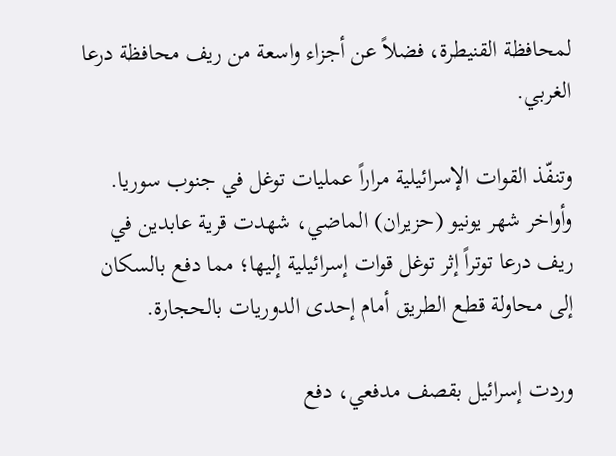لمحافظة القنيطرة، فضلاً عن أجزاء واسعة من ريف محافظة درعا الغربي.

وتنفّذ القوات الإسرائيلية مراراً عمليات توغل في جنوب سوريا. وأواخر شهر يونيو (حزيران) الماضي، شهدت قرية عابدين في ريف درعا توتراً إثر توغل قوات إسرائيلية إليها؛ مما دفع بالسكان إلى محاولة قطع الطريق أمام إحدى الدوريات بالحجارة.

وردت إسرائيل بقصف مدفعي، دفع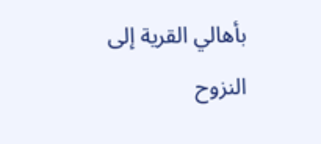بأهالي القرية إلى النزوح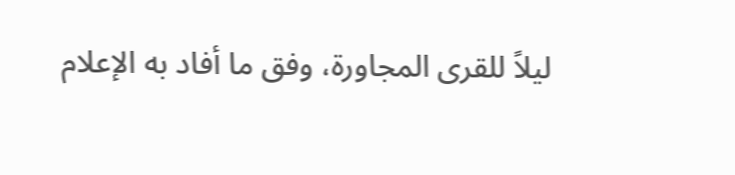ليلاً للقرى المجاورة، وفق ما أفاد به الإعلام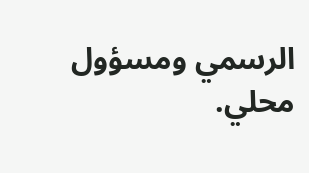الرسمي ومسؤول محلي.